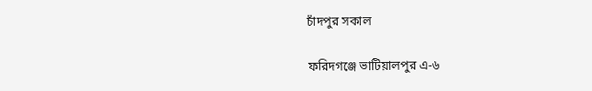চাঁদপুর সকাল

ফরিদগঞ্জে ভাটিয়ালপুর এ-৬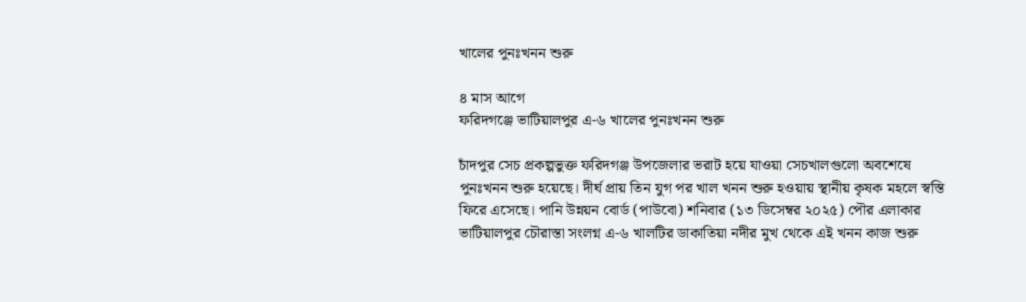খালের পুনঃখনন শুরু

৪ মাস আগে
ফরিদগঞ্জে ভাটিয়ালপুর এ-৬ খালের পুনঃখনন শুরু

চাঁদপুর সেচ প্রকল্পভুক্ত ফরিদগঞ্জ উপজেলার ভরাট হয়ে যাওয়া সেচখালগুলো অবশেষে পুনঃখনন শুরু হয়েছে। দীর্ঘ প্রায় তিন যুগ পর খাল খনন শুরু হওয়ায় স্থানীয় কৃষক মহলে স্বস্তি ফিরে এসেছে। পানি উন্নয়ন বোর্ড (পাউবো) শনিবার (১৩ ডিসেম্বর ২০২৫) পৌর এলাকার ভাটিয়ালপুর চৌরাস্তা সংলগ্ন এ-৬ খালটির ডাকাতিয়া নদীর মুখ থেকে এই খনন কাজ শুরু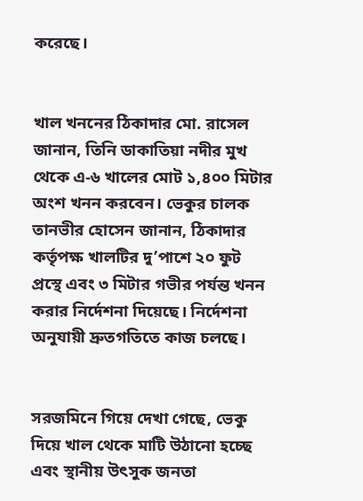করেছে।


খাল খননের ঠিকাদার মো. রাসেল জানান, তিনি ডাকাতিয়া নদীর মুখ থেকে এ-৬ খালের মোট ১,৪০০ মিটার অংশ খনন করবেন। ভেকুর চালক তানভীর হোসেন জানান, ঠিকাদার কর্তৃপক্ষ খালটির দু’পাশে ২০ ফুট প্রস্থে এবং ৩ মিটার গভীর পর্যন্ত খনন করার নির্দেশনা দিয়েছে। নির্দেশনা অনুযায়ী দ্রুতগতিতে কাজ চলছে।


সরজমিনে গিয়ে দেখা গেছে, ভেকু দিয়ে খাল থেকে মাটি উঠানো হচ্ছে এবং স্থানীয় উৎসুক জনতা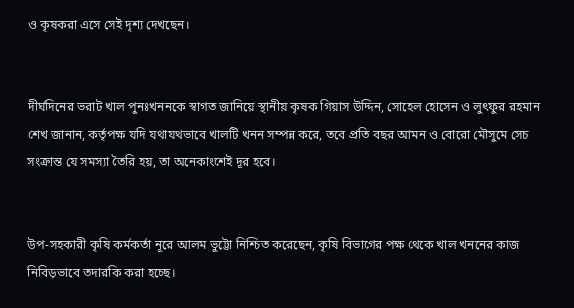ও কৃষকরা এসে সেই দৃশ্য দেখছেন।


দীর্ঘদিনের ভরাট খাল পুনঃখননকে স্বাগত জানিয়ে স্থানীয় কৃষক গিয়াস উদ্দিন, সোহেল হোসেন ও লুৎফুর রহমান শেখ জানান, কর্তৃপক্ষ যদি যথাযথভাবে খালটি খনন সম্পন্ন করে, তবে প্রতি বছর আমন ও বোরো মৌসুমে সেচ সংক্রান্ত যে সমস্যা তৈরি হয়, তা অনেকাংশেই দূর হবে।


উপ-সহকারী কৃষি কর্মকর্তা নূরে আলম ভুট্টো নিশ্চিত করেছেন, কৃষি বিভাগের পক্ষ থেকে খাল খননের কাজ নিবিড়ভাবে তদারকি করা হচ্ছে।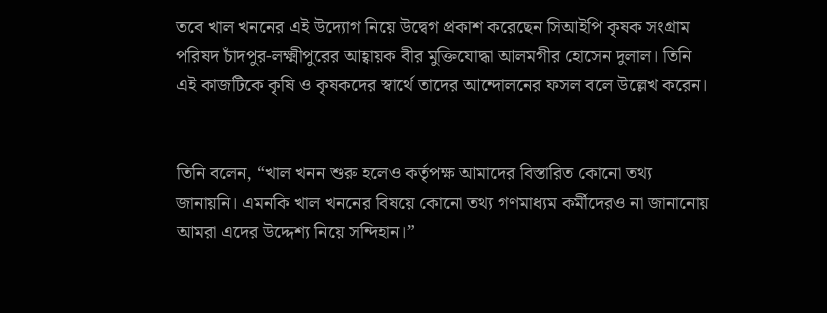তবে খাল খননের এই উদ্যোগ নিয়ে উদ্বেগ প্রকাশ করেছেন সিআইপি কৃষক সংগ্রাম পরিষদ চাঁদপুর-লক্ষ্মীপুরের আহ্বায়ক বীর মুক্তিযোদ্ধা আলমগীর হোসেন দুলাল। তিনি এই কাজটিকে কৃষি ও কৃষকদের স্বার্থে তাদের আন্দোলনের ফসল বলে উল্লেখ করেন।


তিনি বলেন, “খাল খনন শুরু হলেও কর্তৃপক্ষ আমাদের বিস্তারিত কোনো তথ্য জানায়নি। এমনকি খাল খননের বিষয়ে কোনো তথ্য গণমাধ্যম কর্মীদেরও না জানানোয় আমরা এদের উদ্দেশ্য নিয়ে সন্দিহান।”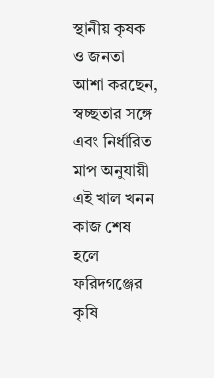স্থানীয় কৃষক ও জনতা আশা করছেন, স্বচ্ছতার সঙ্গে এবং নির্ধারিত মাপ অনুযায়ী এই খাল খনন কাজ শেষ হলে ফরিদগঞ্জের কৃষি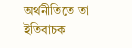অর্থনীতিতে তা ইতিবাচক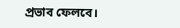প্রভাব ফেলবে।